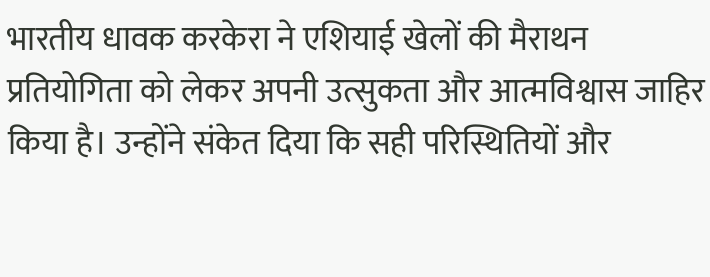भारतीय धावक करकेरा ने एशियाई खेलों की मैराथन प्रतियोगिता को लेकर अपनी उत्सुकता और आत्मविश्वास जाहिर किया है। उन्होंने संकेत दिया कि सही परिस्थितियों और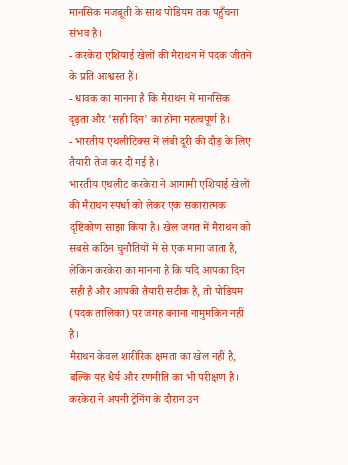मानसिक मजबूती के साथ पोडियम तक पहुँचना संभव है।
- करकेरा एशियाई खेलों की मैराथन में पदक जीतने के प्रति आश्वस्त हैं।
- धावक का मानना है कि मैराथन में मानसिक दृढ़ता और 'सही दिन' का होना महत्वपूर्ण है।
- भारतीय एथलीटिक्स में लंबी दूरी की दौड़ के लिए तैयारी तेज कर दी गई है।
भारतीय एथलीट करकेरा ने आगामी एशियाई खेलों की मैराथन स्पर्धा को लेकर एक सकारात्मक दृष्टिकोण साझा किया है। खेल जगत में मैराथन को सबसे कठिन चुनौतियों में से एक माना जाता है, लेकिन करकेरा का मानना है कि यदि आपका दिन सही है और आपकी तैयारी सटीक है, तो पोडियम (पदक तालिका) पर जगह बनाना नामुमकिन नहीं है।
मैराथन केवल शारीरिक क्षमता का खेल नहीं है, बल्कि यह धैर्य और रणनीति का भी परीक्षण है। करकेरा ने अपनी ट्रेनिंग के दौरान उन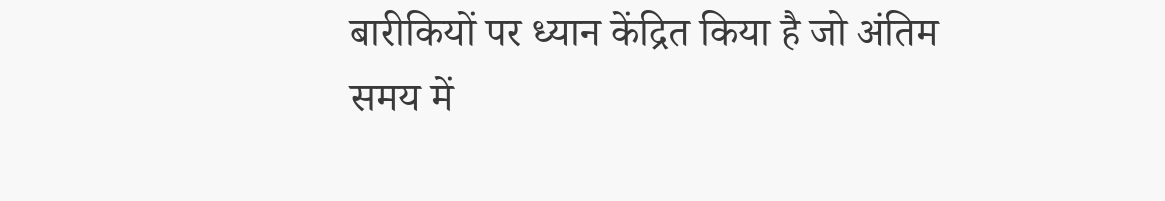बारीकियों पर ध्यान केंद्रित किया है जो अंतिम समय में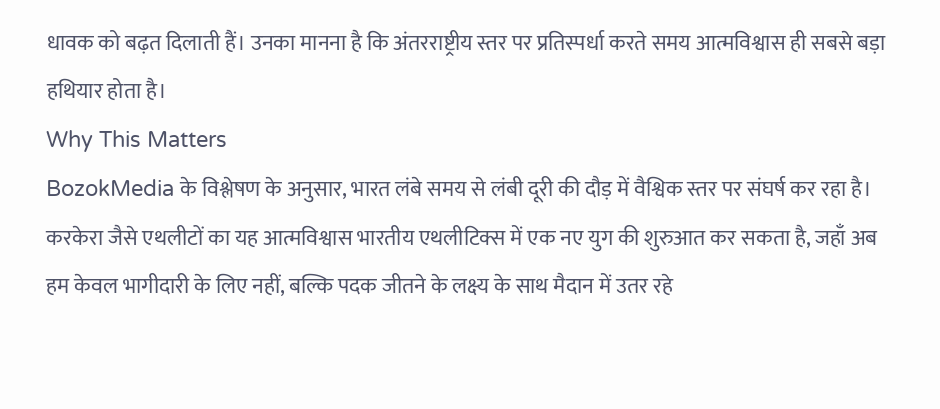धावक को बढ़त दिलाती हैं। उनका मानना है कि अंतरराष्ट्रीय स्तर पर प्रतिस्पर्धा करते समय आत्मविश्वास ही सबसे बड़ा हथियार होता है।
Why This Matters
BozokMedia के विश्लेषण के अनुसार, भारत लंबे समय से लंबी दूरी की दौड़ में वैश्विक स्तर पर संघर्ष कर रहा है। करकेरा जैसे एथलीटों का यह आत्मविश्वास भारतीय एथलीटिक्स में एक नए युग की शुरुआत कर सकता है, जहाँ अब हम केवल भागीदारी के लिए नहीं, बल्कि पदक जीतने के लक्ष्य के साथ मैदान में उतर रहे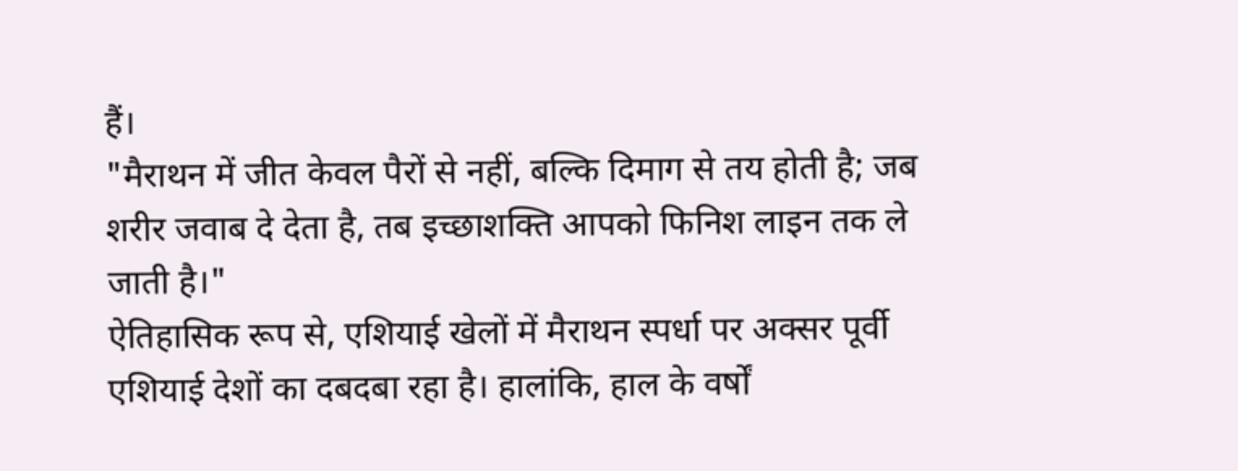हैं।
"मैराथन में जीत केवल पैरों से नहीं, बल्कि दिमाग से तय होती है; जब शरीर जवाब दे देता है, तब इच्छाशक्ति आपको फिनिश लाइन तक ले जाती है।"
ऐतिहासिक रूप से, एशियाई खेलों में मैराथन स्पर्धा पर अक्सर पूर्वी एशियाई देशों का दबदबा रहा है। हालांकि, हाल के वर्षों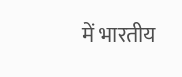में भारतीय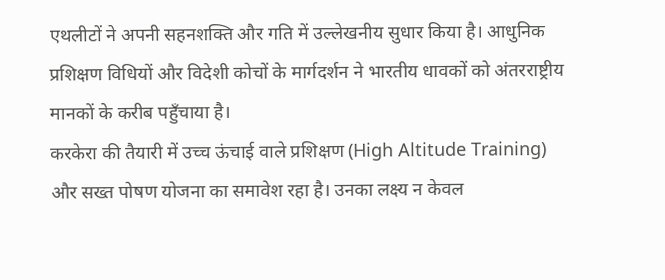एथलीटों ने अपनी सहनशक्ति और गति में उल्लेखनीय सुधार किया है। आधुनिक प्रशिक्षण विधियों और विदेशी कोचों के मार्गदर्शन ने भारतीय धावकों को अंतरराष्ट्रीय मानकों के करीब पहुँचाया है।
करकेरा की तैयारी में उच्च ऊंचाई वाले प्रशिक्षण (High Altitude Training) और सख्त पोषण योजना का समावेश रहा है। उनका लक्ष्य न केवल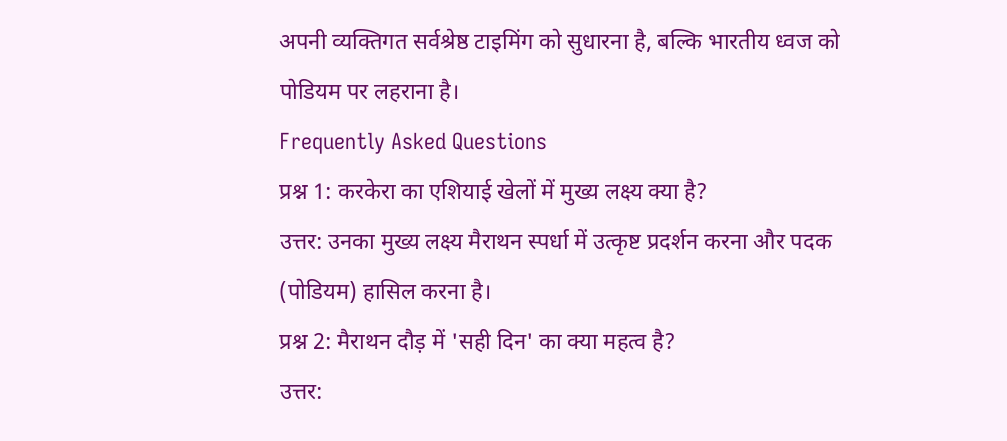अपनी व्यक्तिगत सर्वश्रेष्ठ टाइमिंग को सुधारना है, बल्कि भारतीय ध्वज को पोडियम पर लहराना है।
Frequently Asked Questions
प्रश्न 1: करकेरा का एशियाई खेलों में मुख्य लक्ष्य क्या है?
उत्तर: उनका मुख्य लक्ष्य मैराथन स्पर्धा में उत्कृष्ट प्रदर्शन करना और पदक (पोडियम) हासिल करना है।
प्रश्न 2: मैराथन दौड़ में 'सही दिन' का क्या महत्व है?
उत्तर: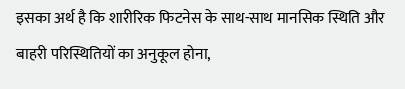इसका अर्थ है कि शारीरिक फिटनेस के साथ-साथ मानसिक स्थिति और बाहरी परिस्थितियों का अनुकूल होना,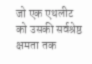जो एक एथलीट को उसकी सर्वश्रेष्ठ क्षमता तक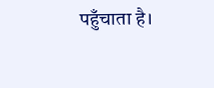पहुँचाता है।